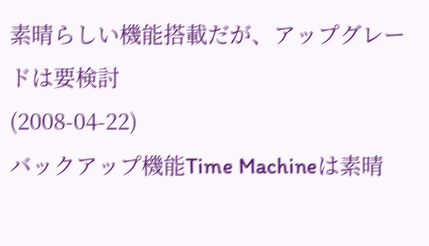素晴らしい機能搭載だが、アップグレードは要検討
(2008-04-22)
バックアップ機能Time Machineは素晴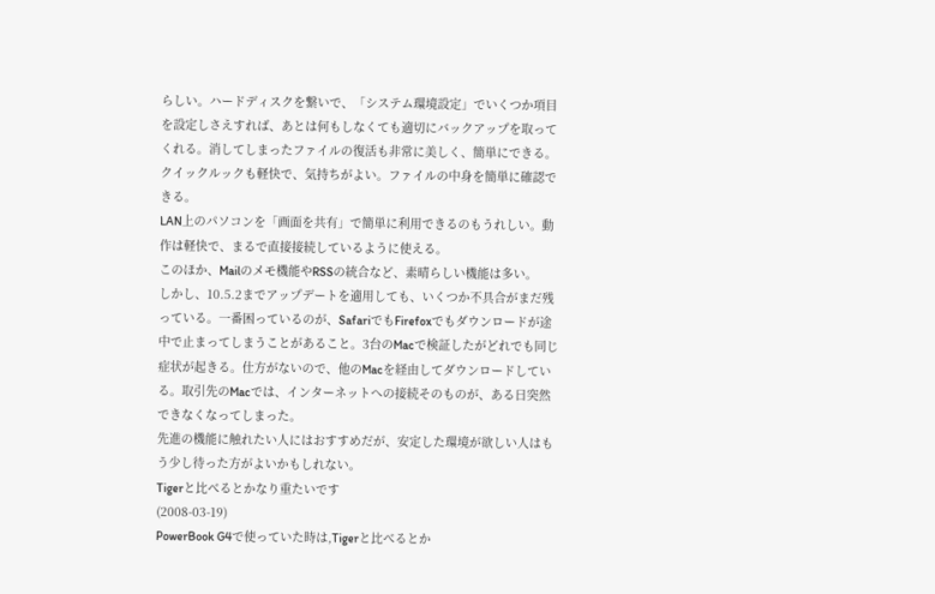らしい。ハードディスクを繋いで、「システム環境設定」でいくつか項目を設定しさえすれば、あとは何もしなくても適切にバックアップを取ってくれる。消してしまったファイルの復活も非常に美しく、簡単にできる。
クイックルックも軽快で、気持ちがよい。ファイルの中身を簡単に確認できる。
LAN上のパソコンを「画面を共有」で簡単に利用できるのもうれしい。動作は軽快で、まるで直接接続しているように使える。
このほか、Mailのメモ機能やRSSの統合など、素晴らしい機能は多い。
しかし、10.5.2までアップデートを適用しても、いくつか不具合がまだ残っている。一番困っているのが、SafariでもFirefoxでもダウンロードが途中で止まってしまうことがあること。3台のMacで検証したがどれでも同じ症状が起きる。仕方がないので、他のMacを経由してダウンロードしている。取引先のMacでは、インターネットへの接続そのものが、ある日突然できなくなってしまった。
先進の機能に触れたい人にはおすすめだが、安定した環境が欲しい人はもう少し待った方がよいかもしれない。
Tigerと比べるとかなり重たいです
(2008-03-19)
PowerBook G4で使っていた時は,Tigerと比べるとか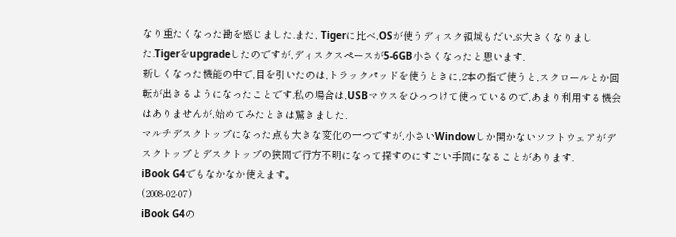なり重たくなった勘を感じました.また, Tigerに比べ,OSが使うディスク領域もだいぶ大きくなりました.Tigerをupgradeしたのですが,ディスクスペースが5-6GB小さくなったと思います.
新しくなった機能の中で,目を引いたのは,トラックパッドを使うときに,2本の指で使うと,スクロールとか回転が出きるようになったことです.私の場合は,USBマウスをひっつけて使っているので,あまり利用する機会はありませんが,始めてみたときは驚きました.
マルチデスクトップになった点も大きな変化の一つですが,小さいWindowしか開かないソフトウェアがデスクトップとデスクトップの狭間で行方不明になって探すのにすごい手間になることがあります.
iBook G4でもなかなか使えます。
(2008-02-07)
iBook G4の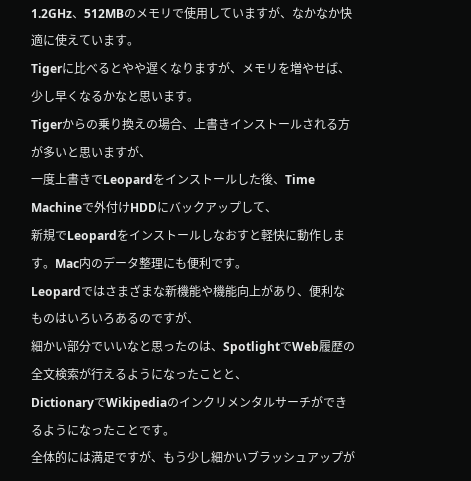1.2GHz、512MBのメモリで使用していますが、なかなか快適に使えています。
Tigerに比べるとやや遅くなりますが、メモリを増やせば、少し早くなるかなと思います。
Tigerからの乗り換えの場合、上書きインストールされる方が多いと思いますが、
一度上書きでLeopardをインストールした後、Time Machineで外付けHDDにバックアップして、
新規でLeopardをインストールしなおすと軽快に動作します。Mac内のデータ整理にも便利です。
Leopardではさまざまな新機能や機能向上があり、便利なものはいろいろあるのですが、
細かい部分でいいなと思ったのは、SpotlightでWeb履歴の全文検索が行えるようになったことと、
DictionaryでWikipediaのインクリメンタルサーチができるようになったことです。
全体的には満足ですが、もう少し細かいブラッシュアップが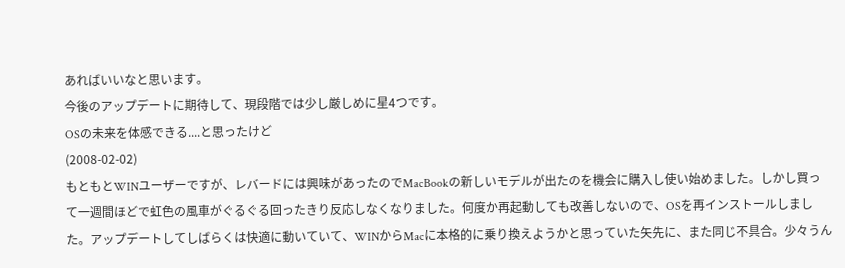あればいいなと思います。
今後のアップデートに期待して、現段階では少し厳しめに星4つです。
OSの未来を体感できる....と思ったけど
(2008-02-02)
もともとWINユーザーですが、レバードには興味があったのでMacBookの新しいモデルが出たのを機会に購入し使い始めました。しかし買って一週間ほどで虹色の風車がぐるぐる回ったきり反応しなくなりました。何度か再起動しても改善しないので、OSを再インストールしました。アップデートしてしばらくは快適に動いていて、WINからMacに本格的に乗り換えようかと思っていた矢先に、また同じ不具合。少々うん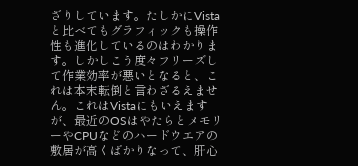ざりしています。たしかにVistaと比べてもグラフィックも操作性も進化しているのはわかります。しかしこう度々フリーズして作業効率が悪いとなると、これは本末転倒と言わざるえません。これはVistaにもいえますが、最近のOSはやたらとメモリーやCPUなどのハードウエアの敷居が高くばかりなって、肝心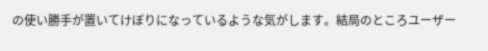の使い勝手が置いてけぼりになっているような気がします。結局のところユーザー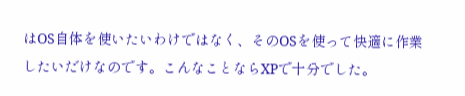はOS自体を使いたいわけではなく、そのOSを使って快適に作業したいだけなのです。こんなことならXPで十分でした。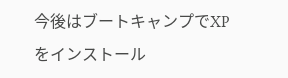今後はブートキャンプでXPをインストール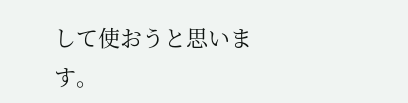して使おうと思います。